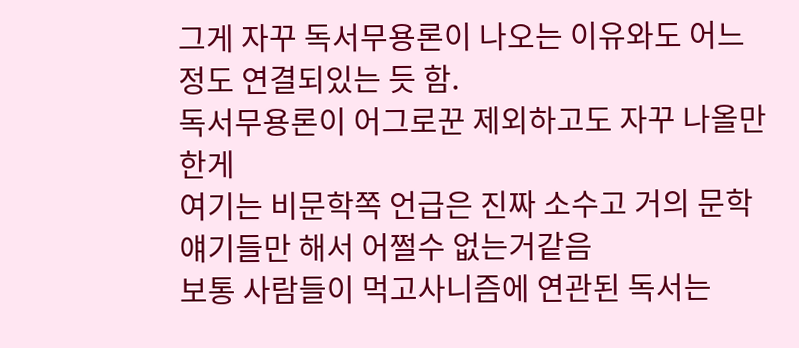그게 자꾸 독서무용론이 나오는 이유와도 어느정도 연결되있는 듯 함.
독서무용론이 어그로꾼 제외하고도 자꾸 나올만한게
여기는 비문학쪽 언급은 진짜 소수고 거의 문학얘기들만 해서 어쩔수 없는거같음
보통 사람들이 먹고사니즘에 연관된 독서는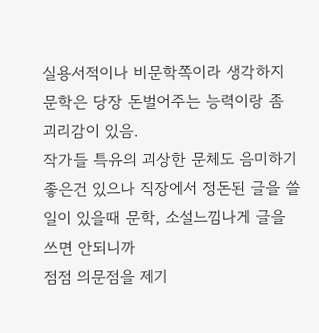실용서적이나 비문학쪽이라 생각하지 문학은 당장 돈벌어주는 능력이랑 좀 괴리감이 있음.
작가들 특유의 괴상한 문체도 음미하기 좋은건 있으나 직장에서 정돈된 글을 쓸 일이 있을때 문학, 소설느낌나게 글을 쓰면 안되니까
점점 의문점을 제기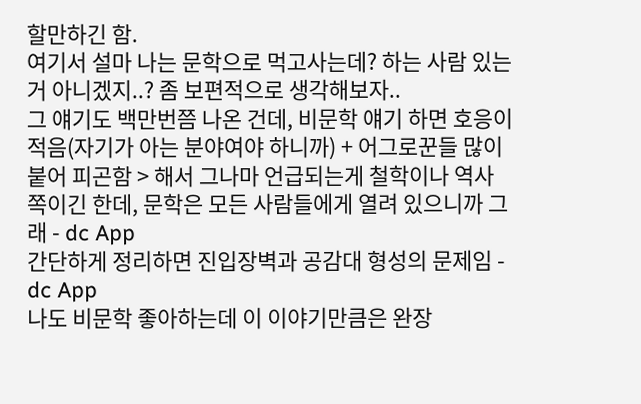할만하긴 함.
여기서 설마 나는 문학으로 먹고사는데? 하는 사람 있는거 아니겠지..? 좀 보편적으로 생각해보자..
그 얘기도 백만번쯤 나온 건데, 비문학 얘기 하면 호응이 적음(자기가 아는 분야여야 하니까) + 어그로꾼들 많이 붙어 피곤함 > 해서 그나마 언급되는게 철학이나 역사 쪽이긴 한데, 문학은 모든 사람들에게 열려 있으니까 그래 - dc App
간단하게 정리하면 진입장벽과 공감대 형성의 문제임 - dc App
나도 비문학 좋아하는데 이 이야기만큼은 완장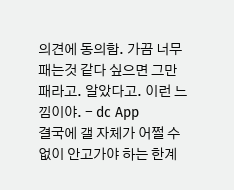의견에 동의함. 가끔 너무 패는것 같다 싶으면 그만패라고. 알았다고. 이런 느낌이야. - dc App
결국에 갤 자체가 어쩔 수 없이 안고가야 하는 한계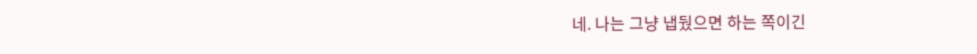네. 나는 그냥 냅뒀으면 하는 쪽이긴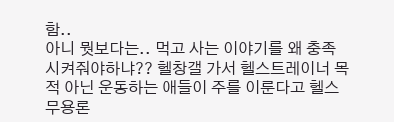함..
아니 뭣보다는.. 먹고 사는 이야기를 왜 충족 시켜줘야하냐?? 헬창갤 가서 헬스트레이너 목적 아닌 운동하는 애들이 주를 이룬다고 헬스무용론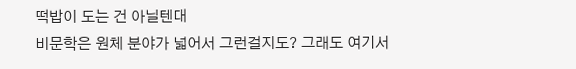떡밥이 도는 건 아닐텐대
비문학은 원체 분야가 넓어서 그런걸지도? 그래도 여기서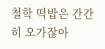철학 떡밥은 간간히 오가잖아